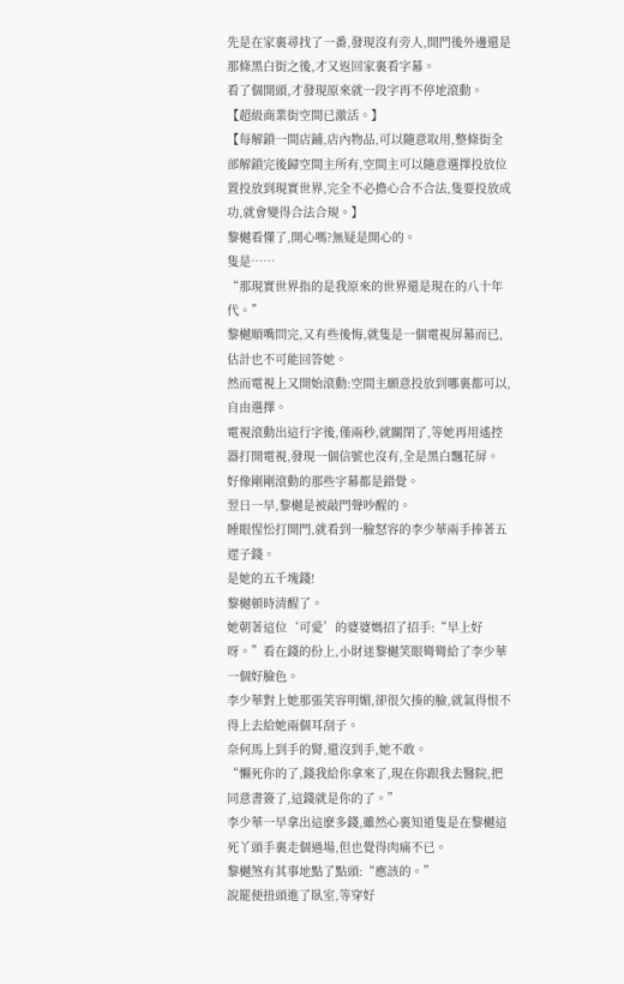先是在家裏尋找了一番,發現沒有旁人,開門後外邊還是那條黑白街之後,才又返回家裏看字幕。
看了個開頭,才發現原來就一段字再不停地滾動。
【超級商業街空間已激活。】
【每解鎖一間店鋪,店內物品,可以隨意取用,整條街全部解鎖完後歸空間主所有,空間主可以隨意選擇投放位置投放到現實世界,完全不必擔心合不合法,隻要投放成功,就會變得合法合規。】
黎樾看懂了,開心嗎?無疑是開心的。
隻是……
“那現實世界指的是我原來的世界還是現在的八十年代。”
黎樾順嘴問完,又有些後悔,就隻是一個電視屏幕而已,估計也不可能回答她。
然而電視上又開始滾動:空間主願意投放到哪裏都可以,自由選擇。
電視滾動出這行字後,僅兩秒,就關閉了,等她再用遙控器打開電視,發現一個信號也沒有,全是黑白飄花屏。
好像剛剛滾動的那些字幕都是錯覺。
翌日一早,黎樾是被敲門聲吵醒的。
睡眼惺忪打開門,就看到一臉怒容的李少華兩手捧著五遝子錢。
是她的五千塊錢!
黎樾頓時清醒了。
她朝著這位‘可愛’的婆婆媽招了招手:“早上好呀。”看在錢的份上,小財迷黎樾笑眼彎彎給了李少華一個好臉色。
李少華對上她那張笑容明媚,卻很欠揍的臉,就氣得恨不得上去給她兩個耳刮子。
奈何馬上到手的腎,還沒到手,她不敢。
“懶死你的了,錢我給你拿來了,現在你跟我去醫院,把同意書簽了,這錢就是你的了。”
李少華一早拿出這麽多錢,雖然心裏知道隻是在黎樾這死丫頭手裏走個過場,但也覺得肉痛不已。
黎樾煞有其事地點了點頭:“應該的。”
說罷便扭頭進了臥室,等穿好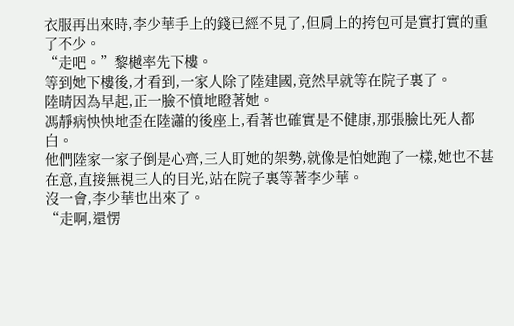衣服再出來時,李少華手上的錢已經不見了,但肩上的挎包可是實打實的重了不少。
“走吧。”黎樾率先下樓。
等到她下樓後,才看到,一家人除了陸建國,竟然早就等在院子裏了。
陸晴因為早起,正一臉不憤地瞪著她。
馮靜病怏怏地歪在陸瀟的後座上,看著也確實是不健康,那張臉比死人都白。
他們陸家一家子倒是心齊,三人盯她的架勢,就像是怕她跑了一樣,她也不甚在意,直接無視三人的目光,站在院子裏等著李少華。
沒一會,李少華也出來了。
“走啊,還愣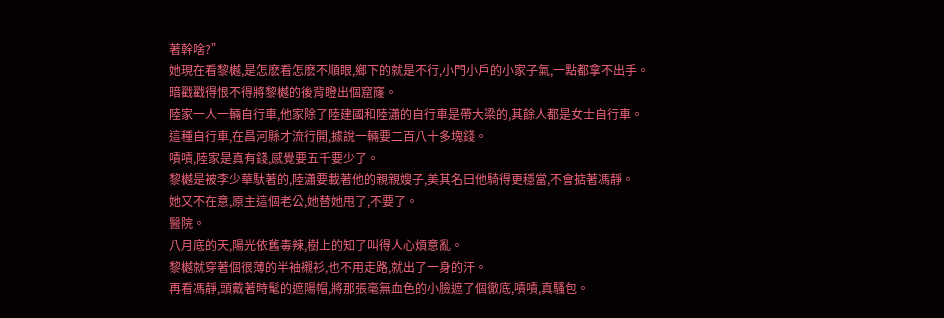著幹啥?”
她現在看黎樾,是怎麽看怎麽不順眼,鄉下的就是不行,小門小戶的小家子氣,一點都拿不出手。
暗戳戳得恨不得將黎樾的後背瞪出個窟窿。
陸家一人一輛自行車,他家除了陸建國和陸瀟的自行車是帶大梁的,其餘人都是女士自行車。
這種自行車,在昌河縣才流行開,據說一輛要二百八十多塊錢。
嘖嘖,陸家是真有錢,感覺要五千要少了。
黎樾是被李少華馱著的,陸瀟要載著他的親親嫂子,美其名曰他騎得更穩當,不會掂著馮靜。
她又不在意,原主這個老公,她替她甩了,不要了。
醫院。
八月底的天,陽光依舊毒辣,樹上的知了叫得人心煩意亂。
黎樾就穿著個很薄的半袖襯衫,也不用走路,就出了一身的汗。
再看馮靜,頭戴著時髦的遮陽帽,將那張毫無血色的小臉遮了個徹底,嘖嘖,真騷包。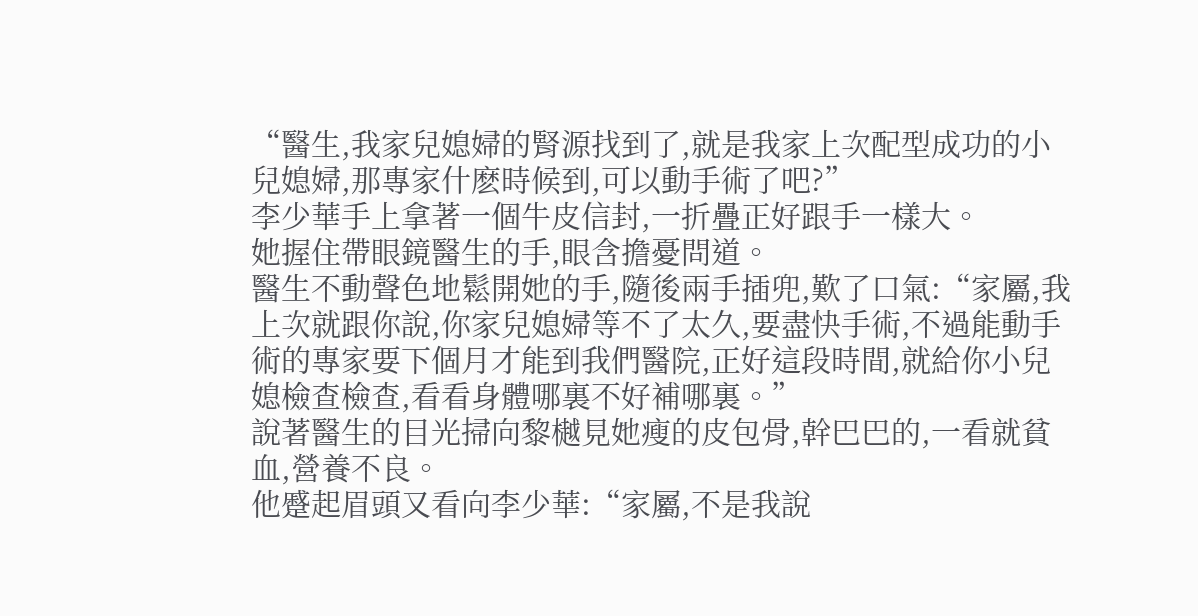“醫生,我家兒媳婦的腎源找到了,就是我家上次配型成功的小兒媳婦,那專家什麽時候到,可以動手術了吧?”
李少華手上拿著一個牛皮信封,一折疊正好跟手一樣大。
她握住帶眼鏡醫生的手,眼含擔憂問道。
醫生不動聲色地鬆開她的手,隨後兩手插兜,歎了口氣:“家屬,我上次就跟你說,你家兒媳婦等不了太久,要盡快手術,不過能動手術的專家要下個月才能到我們醫院,正好這段時間,就給你小兒媳檢查檢查,看看身體哪裏不好補哪裏。”
說著醫生的目光掃向黎樾見她瘦的皮包骨,幹巴巴的,一看就貧血,營養不良。
他蹙起眉頭又看向李少華:“家屬,不是我說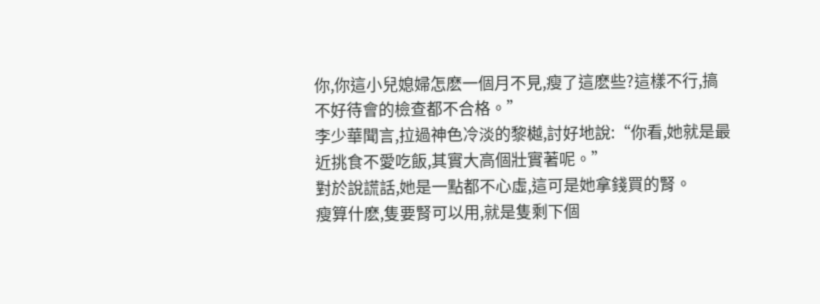你,你這小兒媳婦怎麽一個月不見,瘦了這麽些?這樣不行,搞不好待會的檢查都不合格。”
李少華聞言,拉過神色冷淡的黎樾,討好地說:“你看,她就是最近挑食不愛吃飯,其實大高個壯實著呢。”
對於說謊話,她是一點都不心虛,這可是她拿錢買的腎。
瘦算什麽,隻要腎可以用,就是隻剩下個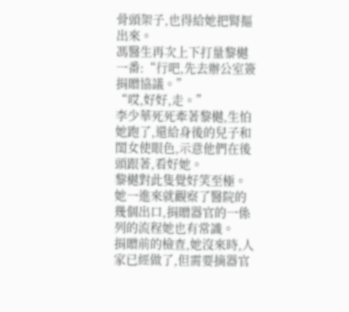骨頭架子,也得給她把腎摳出來。
馮醫生再次上下打量黎樾一番:“行吧,先去辦公室簽捐贈協議。”
“哎,好好,走。”
李少華死死牽著黎樾,生怕她跑了,還給身後的兒子和閨女使眼色,示意他們在後頭跟著,看好她。
黎樾對此隻覺好笑至極。
她一進來就觀察了醫院的幾個出口,捐贈器官的一係列的流程她也有常識。
捐贈前的檢查,她沒來時,人家已經做了,但需要摘器官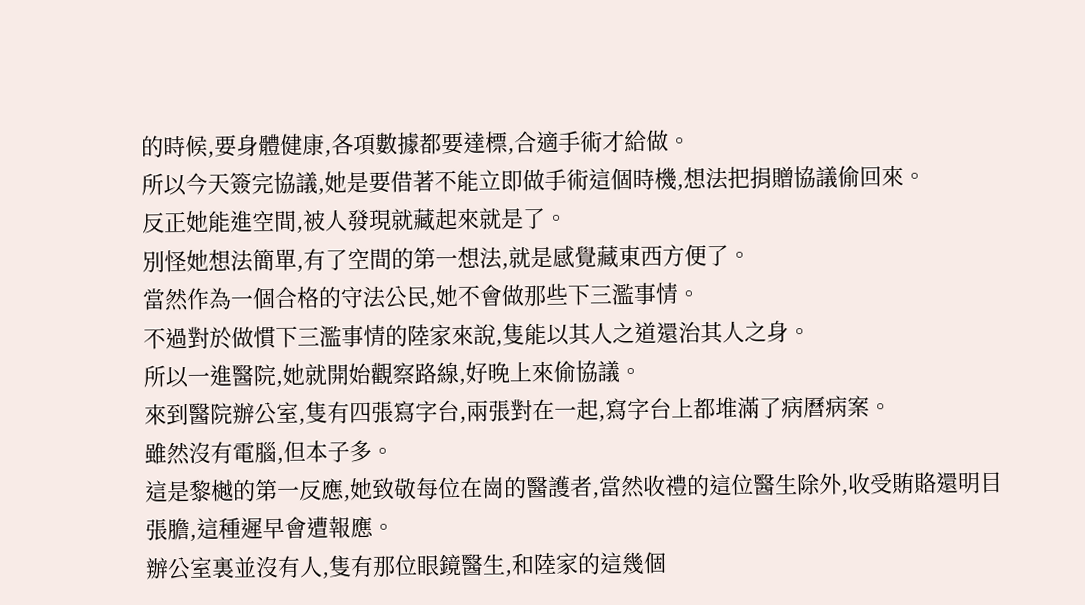的時候,要身體健康,各項數據都要達標,合適手術才給做。
所以今天簽完協議,她是要借著不能立即做手術這個時機,想法把捐贈協議偷回來。
反正她能進空間,被人發現就藏起來就是了。
別怪她想法簡單,有了空間的第一想法,就是感覺藏東西方便了。
當然作為一個合格的守法公民,她不會做那些下三濫事情。
不過對於做慣下三濫事情的陸家來說,隻能以其人之道還治其人之身。
所以一進醫院,她就開始觀察路線,好晚上來偷協議。
來到醫院辦公室,隻有四張寫字台,兩張對在一起,寫字台上都堆滿了病曆病案。
雖然沒有電腦,但本子多。
這是黎樾的第一反應,她致敬每位在崗的醫護者,當然收禮的這位醫生除外,收受賄賂還明目張膽,這種遲早會遭報應。
辦公室裏並沒有人,隻有那位眼鏡醫生,和陸家的這幾個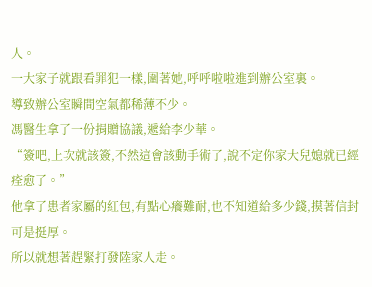人。
一大家子就跟看罪犯一樣,圍著她,呼呼啦啦進到辦公室裏。
導致辦公室瞬間空氣都稀薄不少。
馮醫生拿了一份捐贈協議,遞給李少華。
“簽吧,上次就該簽,不然這會該動手術了,說不定你家大兒媳就已經痊愈了。”
他拿了患者家屬的紅包,有點心癢難耐,也不知道給多少錢,摸著信封可是挺厚。
所以就想著趕緊打發陸家人走。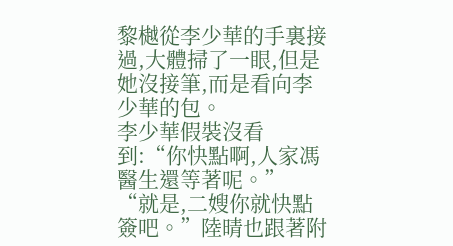黎樾從李少華的手裏接過,大體掃了一眼,但是她沒接筆,而是看向李少華的包。
李少華假裝沒看到:“你快點啊,人家馮醫生還等著呢。”
“就是,二嫂你就快點簽吧。”陸晴也跟著附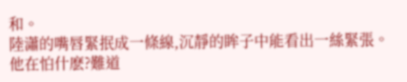和。
陸瀟的嘴唇緊抿成一條線,沉靜的眸子中能看出一絲緊張。
他在怕什麽?難道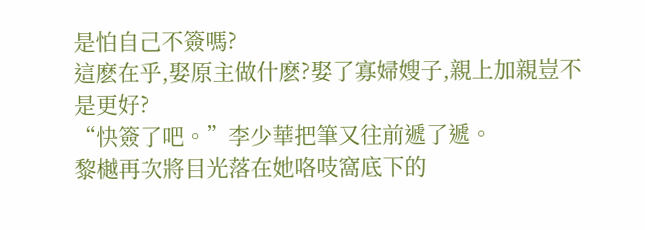是怕自己不簽嗎?
這麽在乎,娶原主做什麽?娶了寡婦嫂子,親上加親豈不是更好?
“快簽了吧。”李少華把筆又往前遞了遞。
黎樾再次將目光落在她咯吱窩底下的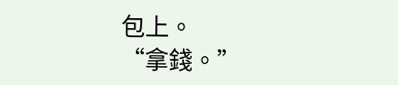包上。
“拿錢。”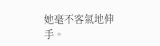她毫不客氣地伸手。